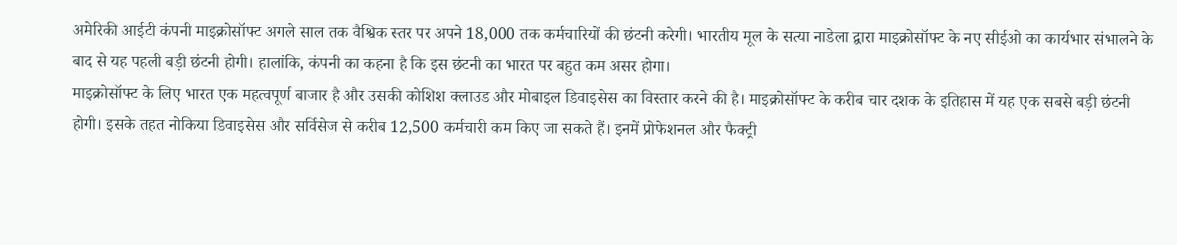अमेरिकी आईटी कंपनी माइक्रोसॉफ्ट अगले साल तक वैश्विक स्तर पर अपने 18,000 तक कर्मचारियों की छंटनी करेगी। भारतीय मूल के सत्या नाडेला द्वारा माइक्रोसॉफ्ट के नए सीईओ का कार्यभार संभालने के बाद से यह पहली बड़ी छंटनी होगी। हालांकि, कंपनी का कहना है कि इस छंटनी का भारत पर बहुत कम असर होगा।
माइक्रोसॉफ्ट के लिए भारत एक महत्वपूर्ण बाजार है और उसकी कोशिश क्लाउड और मोबाइल डिवाइसेस का विस्तार करने की है। माइक्रोसॉफ्ट के करीब चार दशक के इतिहास में यह एक सबसे बड़ी छंटनी होगी। इसके तहत नोकिया डिवाइसेस और सर्विसेज से करीब 12,500 कर्मचारी कम किए जा सकते हैं। इनमें प्रोफेशनल और फैक्ट्री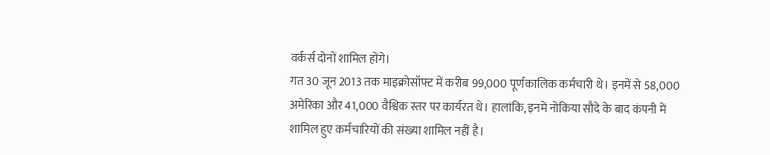वर्कर्स दोनों शामिल होंगे।
गत 30 जून 2013 तक माइक्रोसॉफ्ट में करीब 99,000 पूर्णकालिक कर्मचारी थे। इनमें से 58,000 अमेरिका और 41,000 वैश्विक स्तर पर कार्यरत थे। हालांकि, इनमें नोकिया सौदे के बाद कंपनी में शामिल हुए कर्मचारियों की संख्या शामिल नहीं है।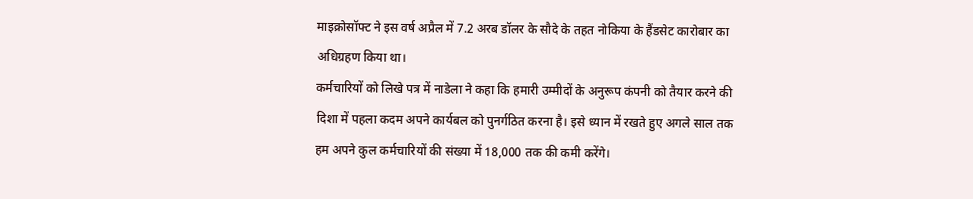माइक्रोसॉफ्ट ने इस वर्ष अप्रैल में 7.2 अरब डॉलर के सौदे के तहत नोकिया के हैंडसेट कारोबार का अधिग्रहण किया था।
कर्मचारियों को लिखे पत्र में नाडेला ने कहा कि हमारी उम्मीदों के अनुरूप कंपनी को तैयार करने की दिशा में पहला कदम अपने कार्यबल को पुनर्गठित करना है। इसे ध्यान में रखते हुए अगले साल तक हम अपने कुल कर्मचारियों की संख्या में 18,000 तक की कमी करेंगे।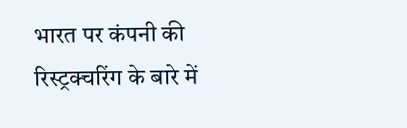भारत पर कंपनी की रिस्ट्रक्चरिंग के बारे में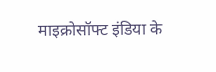माइक्रोसॉफ्ट इंडिया के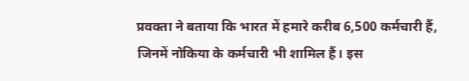प्रवक्ता ने बताया कि भारत में हमारे करीब 6,500 कर्मचारी हैं, जिनमें नोकिया के कर्मचारी भी शामिल हैं। इस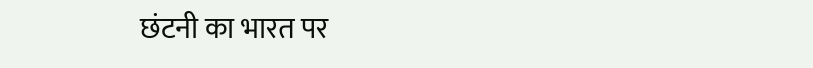छंटनी का भारत पर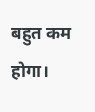बहुत कम होगा।